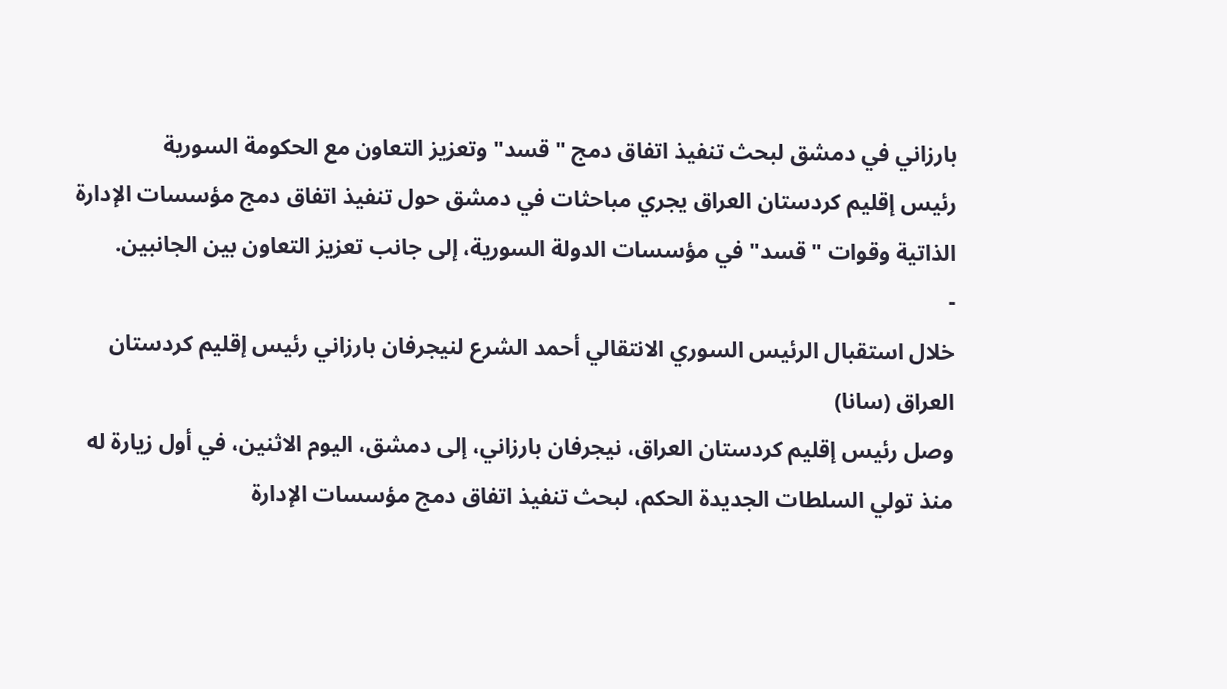بارزاني في دمشق لبحث تنفيذ اتفاق دمج "قسد" وتعزيز التعاون مع الحكومة السورية
رئيس إقليم كردستان العراق يجري مباحثات في دمشق حول تنفيذ اتفاق دمج مؤسسات الإدارة الذاتية وقوات "قسد" في مؤسسات الدولة السورية، إلى جانب تعزيز التعاون بين الجانبين.
-
خلال استقبال الرئيس السوري الانتقالي أحمد الشرع لنيجرفان بارزاني رئيس إقليم كردستان العراق (سانا)
وصل رئيس إقليم كردستان العراق، نيجرفان بارزاني، إلى دمشق، اليوم الاثنين، في أول زيارة له منذ تولي السلطات الجديدة الحكم، لبحث تنفيذ اتفاق دمج مؤسسات الإدارة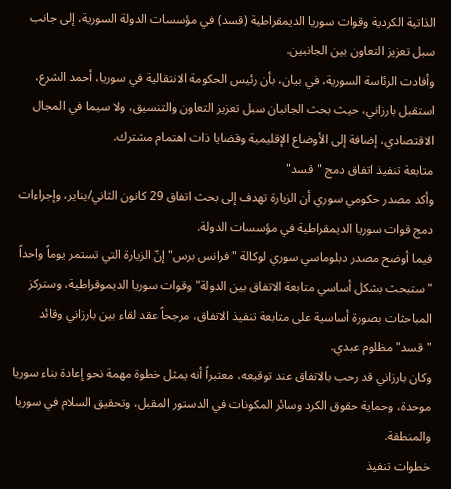الذاتية الكردية وقوات سوريا الديمقراطية (قسد) في مؤسسات الدولة السورية، إلى جانب سبل تعزيز التعاون بين الجانبين.
وأفادت الرئاسة السورية، في بيان، بأن رئيس الحكومة الانتقالية في سوريا، أحمد الشرع، استقبل بارزاني، حيث بحث الجانبان سبل تعزيز التعاون والتنسيق، ولا سيما في المجال الاقتصادي، إضافة إلى الأوضاع الإقليمية وقضايا ذات اهتمام مشترك.
متابعة تنفيذ اتفاق دمج "قسد"
وأكد مصدر حكومي سوري أن الزيارة تهدف إلى بحث اتفاق 29 كانون الثاني/يناير، وإجراءات دمج قوات سوريا الديمقراطية في مؤسسات الدولة.
فيما أوضح مصدر دبلوماسي سوري لوكالة "فرانس برس" إنّ الزيارة التي تستمر يوماً واحداً "ستبحث بشكل أساسي متابعة الاتفاق بين الدولة" وقوات سوريا الديموقراطية، وستركز المباحثات بصورة أساسية على متابعة تنفيذ الاتفاق، مرجحاً عقد لقاء بين بارزاني وقائد "قسد" مظلوم عبدي.
وكان بارزاني قد رحب بالاتفاق عند توقيعه، معتبراً أنه يمثل خطوة مهمة نحو إعادة بناء سوريا موحدة، وحماية حقوق الكرد وسائر المكونات في الدستور المقبل، وتحقيق السلام في سوريا والمنطقة.
خطوات تنفيذ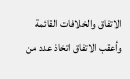الاتفاق والخلافات القائمة
وأعقب الاتفاق اتخاذ عدد من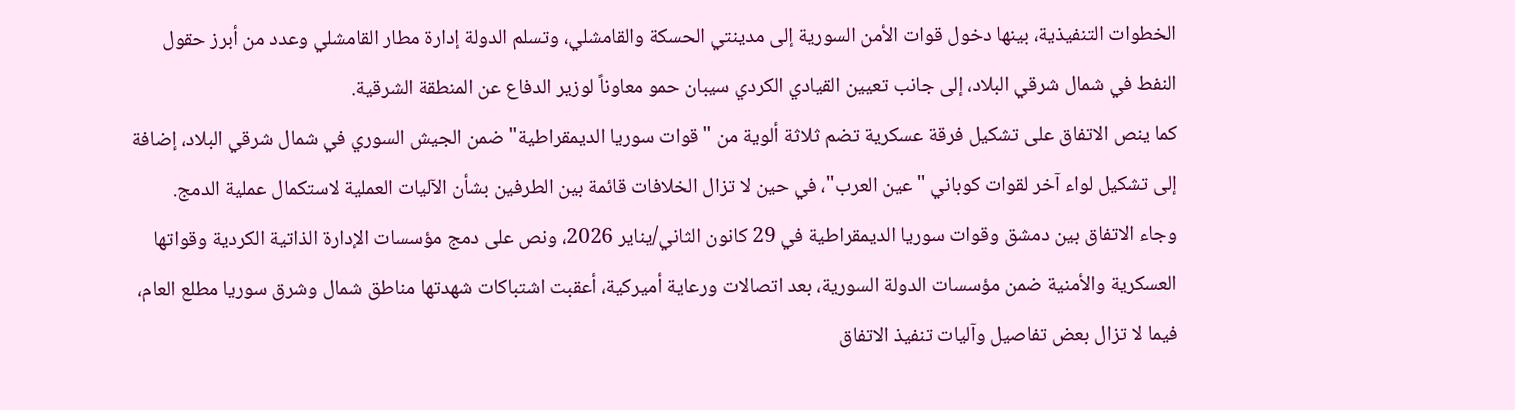الخطوات التنفيذية، بينها دخول قوات الأمن السورية إلى مدينتي الحسكة والقامشلي، وتسلم الدولة إدارة مطار القامشلي وعدد من أبرز حقول النفط في شمال شرقي البلاد، إلى جانب تعيين القيادي الكردي سيبان حمو معاوناً لوزير الدفاع عن المنطقة الشرقية.
كما ينص الاتفاق على تشكيل فرقة عسكرية تضم ثلاثة ألوية من "قوات سوريا الديمقراطية" ضمن الجيش السوري في شمال شرقي البلاد، إضافة إلى تشكيل لواء آخر لقوات كوباني "عين العرب"، في حين لا تزال الخلافات قائمة بين الطرفين بشأن الآليات العملية لاستكمال عملية الدمج.
وجاء الاتفاق بين دمشق وقوات سوريا الديمقراطية في 29 كانون الثاني/يناير 2026، ونص على دمج مؤسسات الإدارة الذاتية الكردية وقواتها العسكرية والأمنية ضمن مؤسسات الدولة السورية، بعد اتصالات ورعاية أميركية، أعقبت اشتباكات شهدتها مناطق شمال وشرق سوريا مطلع العام، فيما لا تزال بعض تفاصيل وآليات تنفيذ الاتفاق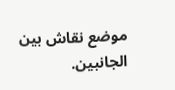موضع نقاش بين الجانبين.